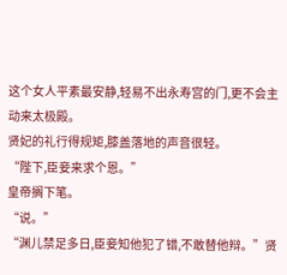这个女人平素最安静,轻易不出永寿宫的门,更不会主动来太极殿。
贤妃的礼行得规矩,膝盖落地的声音很轻。
“陛下,臣妾来求个恩。”
皇帝搁下笔。
“说。”
“渊儿禁足多日,臣妾知他犯了错,不敢替他辩。”贤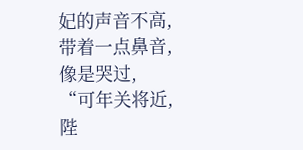妃的声音不高,带着一点鼻音,像是哭过,
“可年关将近,陛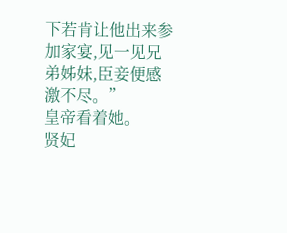下若肯让他出来参加家宴,见一见兄弟姊妹,臣妾便感激不尽。”
皇帝看着她。
贤妃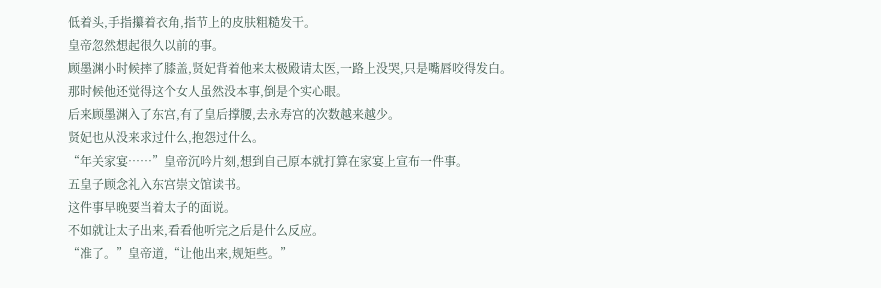低着头,手指攥着衣角,指节上的皮肤粗糙发干。
皇帝忽然想起很久以前的事。
顾墨渊小时候摔了膝盖,贤妃背着他来太极殿请太医,一路上没哭,只是嘴唇咬得发白。
那时候他还觉得这个女人虽然没本事,倒是个实心眼。
后来顾墨渊入了东宫,有了皇后撑腰,去永寿宫的次数越来越少。
贤妃也从没来求过什么,抱怨过什么。
“年关家宴……”皇帝沉吟片刻,想到自己原本就打算在家宴上宣布一件事。
五皇子顾念礼入东宫崇文馆读书。
这件事早晚要当着太子的面说。
不如就让太子出来,看看他听完之后是什么反应。
“准了。”皇帝道,“让他出来,规矩些。”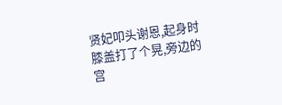贤妃叩头谢恩,起身时膝盖打了个晃,旁边的宫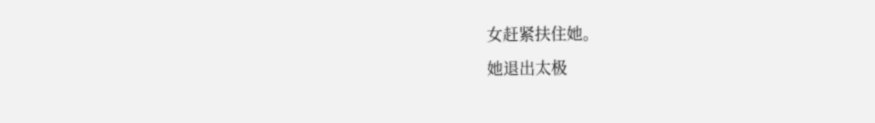女赶紧扶住她。
她退出太极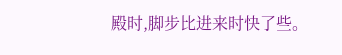殿时,脚步比进来时快了些。